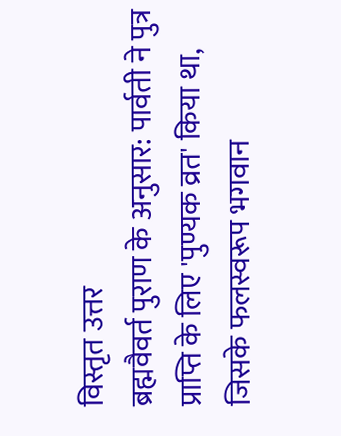विस्तृत उत्तर
ब्रह्मवैवर्त पुराण के अनुसार: पार्वती ने पुत्र प्राप्ति के लिए 'पुण्यक व्रत' किया था, जिसके फलस्वरूप भगवान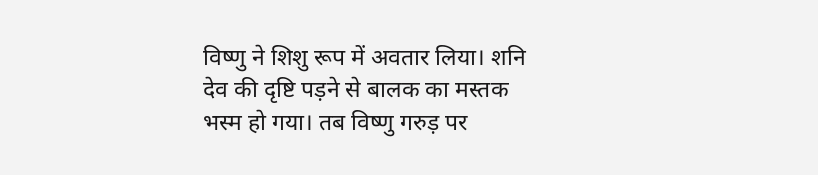विष्णु ने शिशु रूप में अवतार लिया। शनि देव की दृष्टि पड़ने से बालक का मस्तक भस्म हो गया। तब विष्णु गरुड़ पर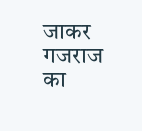जाकर गजराज का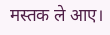मस्तक ले आए।